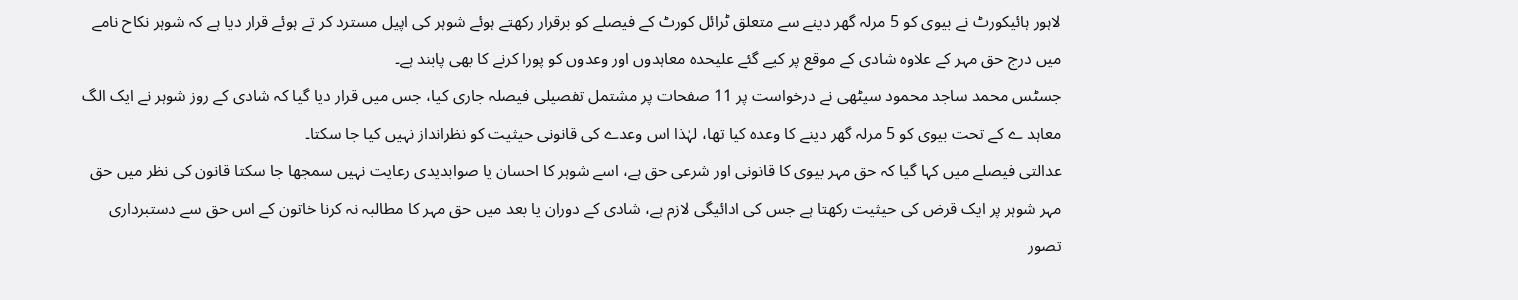لاہور ہائیکورٹ نے بیوی کو 5 مرلہ گھر دینے سے متعلق ٹرائل کورٹ کے فیصلے کو برقرار رکھتے ہوئے شوہر کی اپیل مسترد کر تے ہوئے قرار دیا ہے کہ شوہر نکاح نامے میں درج حق مہر کے علاوہ شادی کے موقع پر کیے گئے علیحدہ معاہدوں اور وعدوں کو پورا کرنے کا بھی پابند ہے۔
جسٹس محمد ساجد محمود سیٹھی نے درخواست پر 11 صفحات پر مشتمل تفصیلی فیصلہ جاری کیا، جس میں قرار دیا گیا کہ شادی کے روز شوہر نے ایک الگ معاہد ے کے تحت بیوی کو 5 مرلہ گھر دینے کا وعدہ کیا تھا، لہٰذا اس وعدے کی قانونی حیثیت کو نظرانداز نہیں کیا جا سکتا۔
عدالتی فیصلے میں کہا گیا کہ حق مہر بیوی کا قانونی اور شرعی حق ہے، اسے شوہر کا احسان یا صوابدیدی رعایت نہیں سمجھا جا سکتا قانون کی نظر میں حق مہر شوہر پر ایک قرض کی حیثیت رکھتا ہے جس کی ادائیگی لازم ہے، شادی کے دوران یا بعد میں حق مہر کا مطالبہ نہ کرنا خاتون کے اس حق سے دستبرداری تصور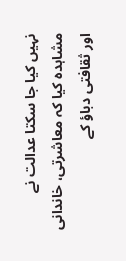نہیں کیا جا سکتا عدالت نے مشاہدہ کیا کہ معاشرتی، خاندانی اور ثقافتی دباؤ کے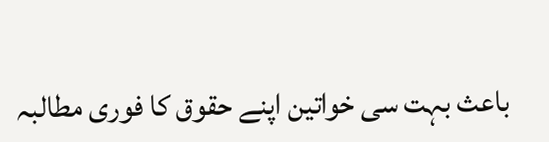باعث بہت سی خواتین اپنے حقوق کا فوری مطالبہ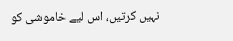نہیں کرتیں، اس لیے خاموشی کو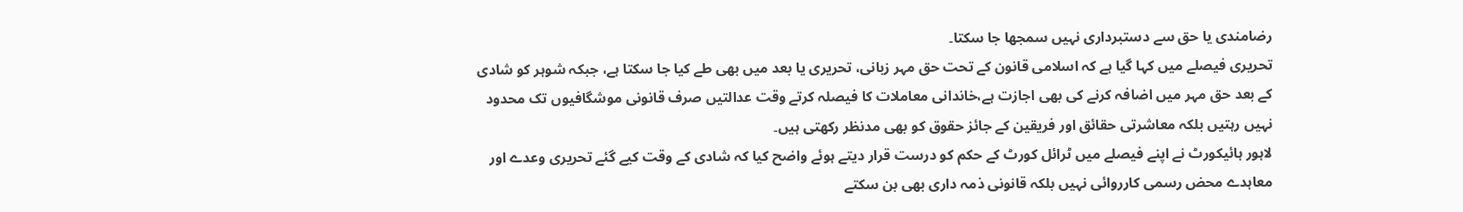رضامندی یا حق سے دستبرداری نہیں سمجھا جا سکتا۔
تحریری فیصلے میں کہا گیا ہے کہ اسلامی قانون کے تحت حق مہر زبانی، تحریری یا بعد میں بھی طے کیا جا سکتا ہے، جبکہ شوہر کو شادی کے بعد حق مہر میں اضافہ کرنے کی بھی اجازت ہے،خاندانی معاملات کا فیصلہ کرتے وقت عدالتیں صرف قانونی موشگافیوں تک محدود نہیں رہتیں بلکہ معاشرتی حقائق اور فریقین کے جائز حقوق کو بھی مدنظر رکھتی ہیں۔
لاہور ہائیکورٹ نے اپنے فیصلے میں ٹرائل کورٹ کے حکم کو درست قرار دیتے ہوئے واضح کیا کہ شادی کے وقت کیے گئے تحریری وعدے اور معاہدے محض رسمی کارروائی نہیں بلکہ قانونی ذمہ داری بھی بن سکتے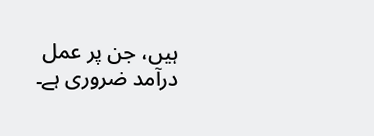ہیں، جن پر عمل درآمد ضروری ہے۔